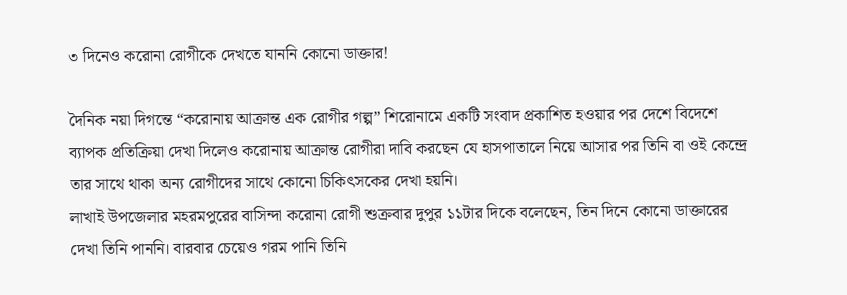৩ দিনেও করোনা রোগীকে দেখতে যাননি কোনো ডাক্তার!

দৈনিক নয়া দিগন্তে “করোনায় আক্রান্ত এক রোগীর গল্প” শিরোনামে একটি সংবাদ প্রকাশিত হওয়ার পর দেশে বিদেশে ব্যাপক প্রতিক্রিয়া দেখা দিলেও করোনায় আক্রান্ত রোগীরা দাবি করছেন যে হাসপাতালে নিয়ে আসার পর তিনি বা ওই কেন্দ্রে তার সাথে থাকা অন্য রোগীদের সাথে কোনো চিকিৎসকের দেখা হয়নি।
লাখাই উপজেলার মহরমপুরের বাসিন্দা করোনা রোগী শুক্রবার দুপুর ১১টার দিকে বলেছেন, তিন দিনে কোনো ডাক্তারের দেখা তিনি পাননি। বারবার চেয়েও গরম পানি তিনি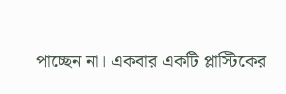পাচ্ছেন না। একবার একটি প্লাস্টিকের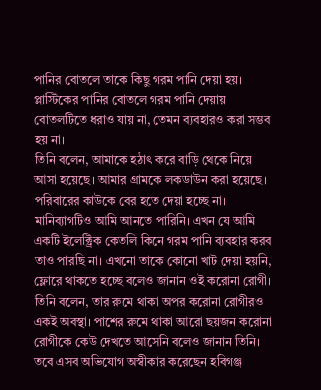পানির বোতলে তাকে কিছু গরম পানি দেয়া হয়। প্লাস্টিকের পানির বোতলে গরম পানি দেয়ায় বোতলটিতে ধরাও যায় না, তেমন ব্যবহারও করা সম্ভব হয় না।
তিনি বলেন, আমাকে হঠাৎ করে বাড়ি থেকে নিয়ে আসা হয়েছে। আমার গ্রামকে লকডাউন করা হয়েছে। পরিবারের কাউকে বের হতে দেয়া হচ্ছে না। মানিব্যাগটিও আমি আনতে পারিনি। এখন যে আমি একটি ইলেক্ট্রিক কেতলি কিনে গরম পানি ব্যবহার করব তাও পারছি না। এখনো তাকে কোনো খাট দেয়া হয়নি, ফ্লোরে থাকতে হচ্ছে বলেও জানান ওই করোনা রোগী।
তিনি বলেন, তার রুমে থাকা অপর করোনা রোগীরও একই অবস্থা। পাশের রুমে থাকা আরো ছয়জন করোনা রোগীকে কেউ দেখতে আসেনি বলেও জানান তিনি।
তবে এসব অভিযোগ অস্বীকার করেছেন হবিগঞ্জ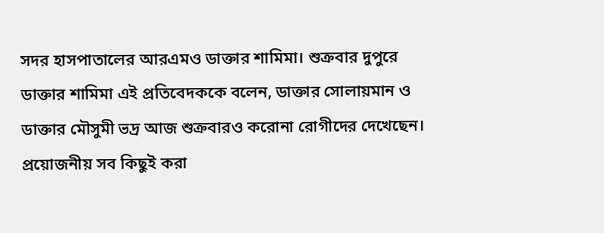সদর হাসপাতালের আরএমও ডাক্তার শামিমা। শুক্রবার দুপুরে ডাক্তার শামিমা এই প্রতিবেদককে বলেন, ডাক্তার সোলায়মান ও ডাক্তার মৌসুমী ভদ্র আজ শুক্রবারও করোনা রোগীদের দেখেছেন। প্রয়োজনীয় সব কিছুই করা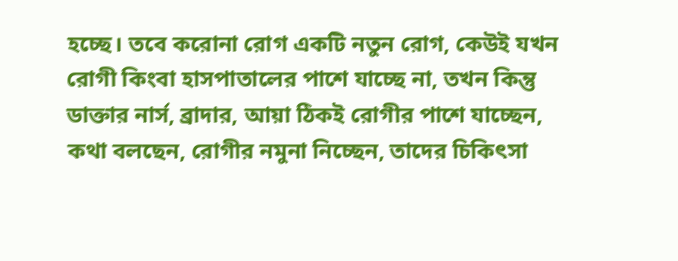হচ্ছে। তবে করোনা রোগ একটি নতুন রোগ, কেউই যখন রোগী কিংবা হাসপাতালের পাশে যাচ্ছে না, তখন কিন্তু ডাক্তার নার্স, ব্রাদার, আয়া ঠিকই রোগীর পাশে যাচ্ছেন, কথা বলছেন, রোগীর নমুনা নিচ্ছেন, তাদের চিকিৎসা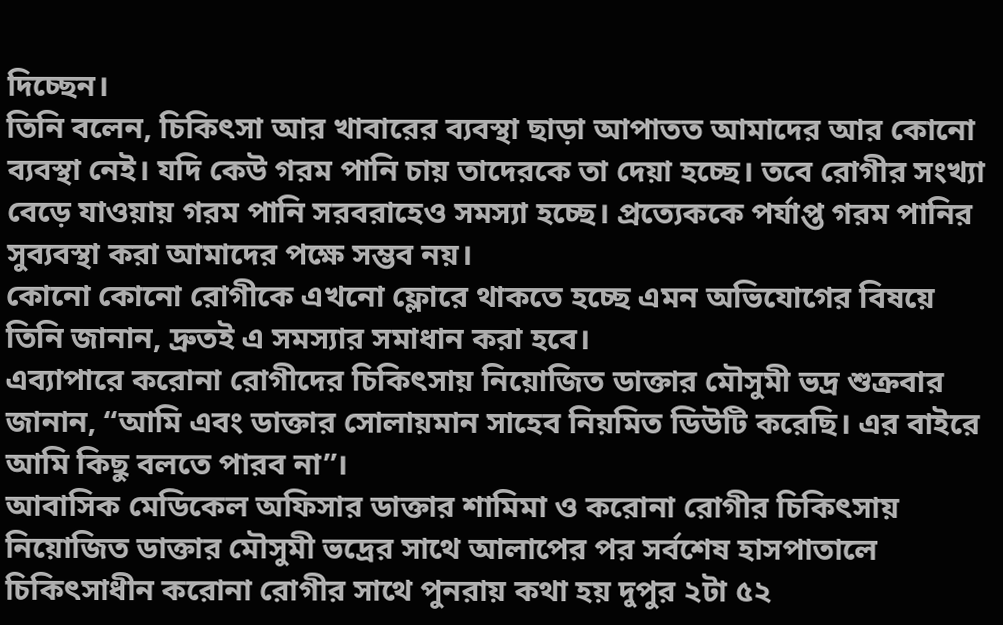দিচ্ছেন।
তিনি বলেন, চিকিৎসা আর খাবারের ব্যবস্থা ছাড়া আপাতত আমাদের আর কোনো ব্যবস্থা নেই। যদি কেউ গরম পানি চায় তাদেরকে তা দেয়া হচ্ছে। তবে রোগীর সংখ্যা বেড়ে যাওয়ায় গরম পানি সরবরাহেও সমস্যা হচ্ছে। প্রত্যেককে পর্যাপ্ত গরম পানির সুব্যবস্থা করা আমাদের পক্ষে সম্ভব নয়।
কোনো কোনো রোগীকে এখনো ফ্লোরে থাকতে হচ্ছে এমন অভিযোগের বিষয়ে তিনি জানান, দ্রুতই এ সমস্যার সমাধান করা হবে।
এব্যাপারে করোনা রোগীদের চিকিৎসায় নিয়োজিত ডাক্তার মৌসুমী ভদ্র শুক্রবার জানান, “আমি এবং ডাক্তার সোলায়মান সাহেব নিয়মিত ডিউটি করেছি। এর বাইরে আমি কিছু বলতে পারব না”।
আবাসিক মেডিকেল অফিসার ডাক্তার শামিমা ও করোনা রোগীর চিকিৎসায় নিয়োজিত ডাক্তার মৌসুমী ভদ্রের সাথে আলাপের পর সর্বশেষ হাসপাতালে চিকিৎসাধীন করোনা রোগীর সাথে পুনরায় কথা হয় দুপুর ২টা ৫২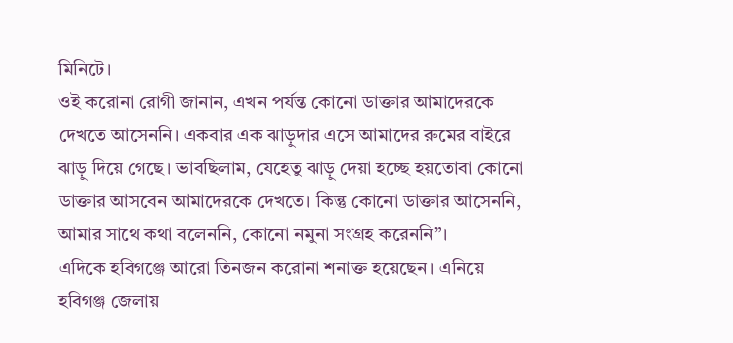মিনিটে।
ওই করোনা রোগী জানান, এখন পর্যন্ত কোনো ডাক্তার আমাদেরকে দেখতে আসেননি। একবার এক ঝাড়ুদার এসে আমাদের রুমের বাইরে ঝাড়ু দিয়ে গেছে। ভাবছিলাম, যেহেতু ঝাড়ু দেয়া হচ্ছে হয়তোবা কোনো ডাক্তার আসবেন আমাদেরকে দেখতে। কিন্তু কোনো ডাক্তার আসেননি, আমার সাথে কথা বলেননি, কোনো নমুনা সংগ্রহ করেননি”।
এদিকে হবিগঞ্জে আরো তিনজন করোনা শনাক্ত হয়েছেন। এনিয়ে হবিগঞ্জ জেলায়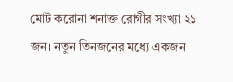মোট করোনা শনাক্ত রোগীর সংখ্যা ২১ জন। নতুন তিনজনের মধ্যে একজন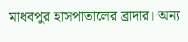মাধবপুর হাসপাতালের ব্রাদার। অন্য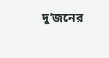দু’জনের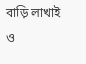বাড়ি লাখাই ও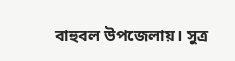বাহুবল উপজেলায়। সুত্র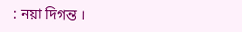: নয়া দিগন্ত ।